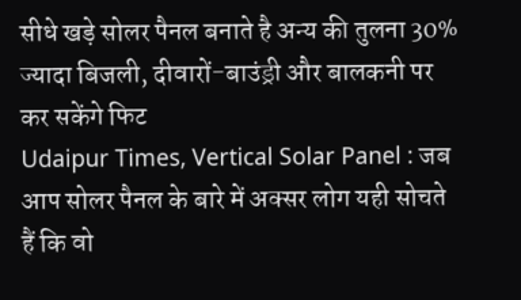सीधे खड़े सोलर पैनल बनाते है अन्य की तुलना 30% ज्यादा बिजली, दीवारों-बाउंड्री और बालकनी पर कर सकेंगे फिट
Udaipur Times, Vertical Solar Panel : जब आप सोलर पैनल के बारे में अक्सर लोग यही सोचते हैं कि वो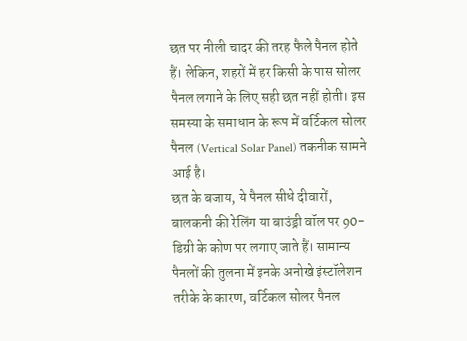छत पर नीली चादर की तरह फैले पैनल होते हैं। लेकिन, शहरों में हर किसी के पास सोलर पैनल लगाने के लिए सही छत नहीं होती। इस समस्या के समाधान के रूप में वर्टिकल सोलर पैनल (Vertical Solar Panel) तकनीक सामने आई है।
छत के बजाय, ये पैनल सीधे दीवारों, बालकनी की रेलिंग या बाउंड्री वॉल पर 90-डिग्री के कोण पर लगाए जाते हैं। सामान्य पैनलों की तुलना में इनके अनोखे इंस्टॉलेशन तरीके के कारण, वर्टिकल सोलर पैनल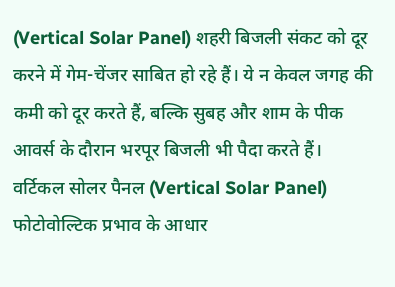(Vertical Solar Panel) शहरी बिजली संकट को दूर करने में गेम-चेंजर साबित हो रहे हैं। ये न केवल जगह की कमी को दूर करते हैं, बल्कि सुबह और शाम के पीक आवर्स के दौरान भरपूर बिजली भी पैदा करते हैं।
वर्टिकल सोलर पैनल (Vertical Solar Panel) फोटोवोल्टिक प्रभाव के आधार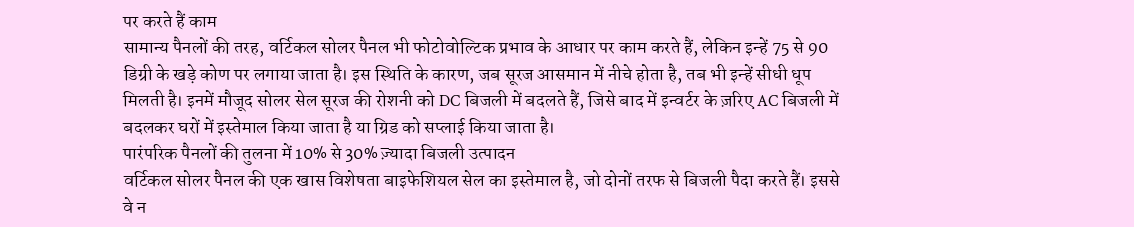पर करते हैं काम
सामान्य पैनलों की तरह, वर्टिकल सोलर पैनल भी फोटोवोल्टिक प्रभाव के आधार पर काम करते हैं, लेकिन इन्हें 75 से 90 डिग्री के खड़े कोण पर लगाया जाता है। इस स्थिति के कारण, जब सूरज आसमान में नीचे होता है, तब भी इन्हें सीधी धूप मिलती है। इनमें मौजूद सोलर सेल सूरज की रोशनी को DC बिजली में बदलते हैं, जिसे बाद में इन्वर्टर के ज़रिए AC बिजली में बदलकर घरों में इस्तेमाल किया जाता है या ग्रिड को सप्लाई किया जाता है।
पारंपरिक पैनलों की तुलना में 10% से 30% ज़्यादा बिजली उत्पादन
वर्टिकल सोलर पैनल की एक खास विशेषता बाइफेशियल सेल का इस्तेमाल है, जो दोनों तरफ से बिजली पैदा करते हैं। इससे वे न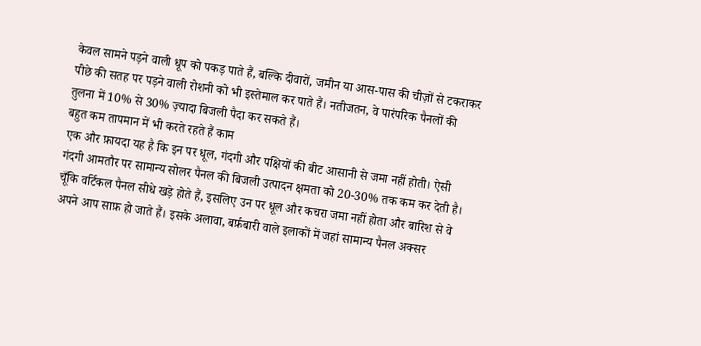केवल सामने पड़ने वाली धूप को पकड़ पाते हैं, बल्कि दीवारों, जमीन या आस-पास की चीज़ों से टकराकर पीछे की सतह पर पड़ने वाली रोशनी को भी इस्तेमाल कर पाते हैं। नतीजतन, वे पारंपरिक पैनलों की तुलना में 10% से 30% ज़्यादा बिजली पैदा कर सकते हैं।
बहुत कम तापमान में भी करते रहते हैं काम
एक और फ़ायदा यह है कि इन पर धूल, गंदगी और पक्षियों की बीट आसानी से जमा नहीं होती। ऐसी गंदगी आमतौर पर सामान्य सोलर पैनल की बिजली उत्पादन क्षमता को 20-30% तक कम कर देती है। चूँकि वर्टिकल पैनल सीधे खड़े होते हैं, इसलिए उन पर धूल और कचरा जमा नहीं होता और बारिश से वे अपने आप साफ़ हो जाते हैं। इसके अलावा, बर्फ़बारी वाले इलाकों में जहां सामान्य पैनल अक्सर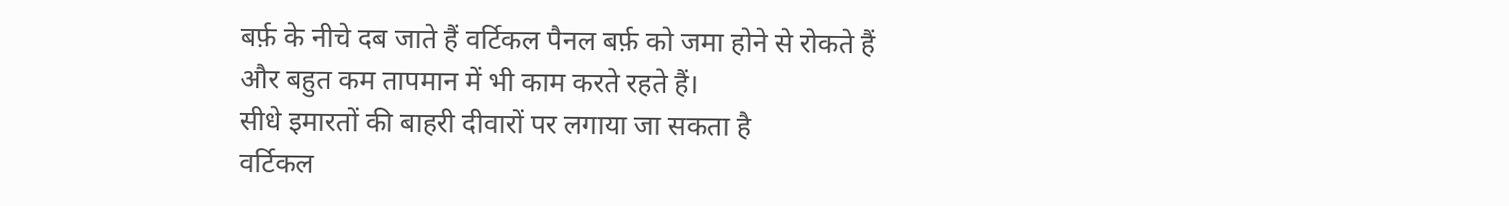बर्फ़ के नीचे दब जाते हैं वर्टिकल पैनल बर्फ़ को जमा होने से रोकते हैं और बहुत कम तापमान में भी काम करते रहते हैं।
सीधे इमारतों की बाहरी दीवारों पर लगाया जा सकता है
वर्टिकल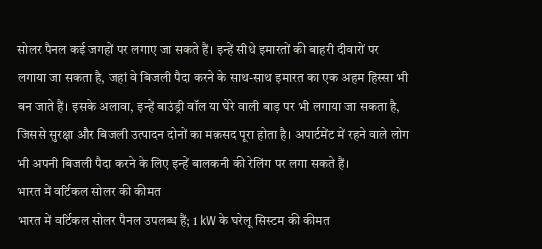सोलर पैनल कई जगहों पर लगाए जा सकते हैं। इन्हें सीधे इमारतों की बाहरी दीवारों पर लगाया जा सकता है, जहां वे बिजली पैदा करने के साथ-साथ इमारत का एक अहम हिस्सा भी बन जाते हैं। इसके अलावा, इन्हें बाउंड्री वॉल या घेरे वाली बाड़ पर भी लगाया जा सकता है, जिससे सुरक्षा और बिजली उत्पादन दोनों का मक़सद पूरा होता है। अपार्टमेंट में रहने वाले लोग भी अपनी बिजली पैदा करने के लिए इन्हें बालकनी की रेलिंग पर लगा सकते हैं।
भारत में वर्टिकल सोलर की कीमत
भारत में वर्टिकल सोलर पैनल उपलब्ध हैं; 1 kW के घरेलू सिस्टम की कीमत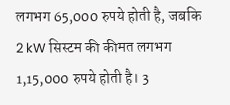लगभग 65,000 रुपये होती है, जबकि 2 kW सिस्टम की कीमत लगभग 1,15,000 रुपये होती है। 3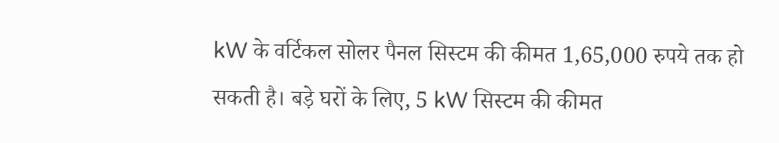kW के वर्टिकल सोलर पैनल सिस्टम की कीमत 1,65,000 रुपये तक हो सकती है। बड़े घरों के लिए, 5 kW सिस्टम की कीमत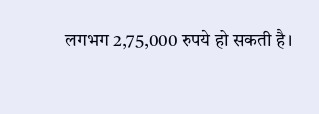लगभग 2,75,000 रुपये हो सकती है।